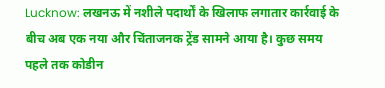Lucknow: लखनऊ में नशीले पदार्थों के खिलाफ लगातार कार्रवाई के बीच अब एक नया और चिंताजनक ट्रेंड सामने आया है। कुछ समय पहले तक कोडीन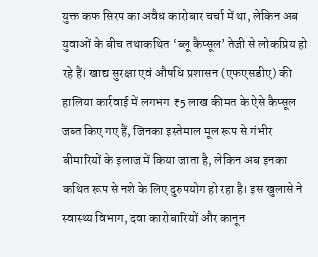युक्त कफ सिरप का अवैध कारोबार चर्चा में था, लेकिन अब युवाओं के बीच तथाकथित ‘ब्लू कैप्सूल’ तेजी से लोकप्रिय हो रहे हैं। खाद्य सुरक्षा एवं औषधि प्रशासन (एफएसडीए) की हालिया कार्रवाई में लगभग ₹5 लाख कीमत के ऐसे कैप्सूल जब्त किए गए हैं, जिनका इस्तेमाल मूल रूप से गंभीर बीमारियों के इलाज में किया जाता है, लेकिन अब इनका कथित रूप से नशे के लिए दुरुपयोग हो रहा है। इस खुलासे ने स्वास्थ्य विभाग, दवा कारोबारियों और कानून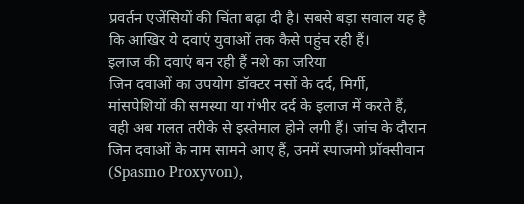प्रवर्तन एजेंसियों की चिंता बढ़ा दी है। सबसे बड़ा सवाल यह है कि आखिर ये दवाएं युवाओं तक कैसे पहुंच रही हैं।
इलाज की दवाएं बन रही हैं नशे का जरिया
जिन दवाओं का उपयोग डॉक्टर नसों के दर्द, मिर्गी, मांसपेशियों की समस्या या गंभीर दर्द के इलाज में करते हैं, वही अब गलत तरीके से इस्तेमाल होने लगी हैं। जांच के दौरान जिन दवाओं के नाम सामने आए हैं, उनमें स्पाजमो प्रॉक्सीवान (Spasmo Proxyvon),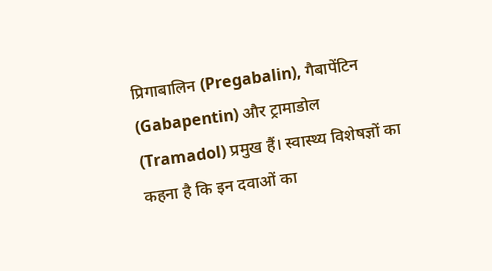प्रिगाबालिन (Pregabalin), गैबापेंटिन (Gabapentin) और ट्रामाडोल (Tramadol) प्रमुख हैं। स्वास्थ्य विशेषज्ञों का कहना है कि इन दवाओं का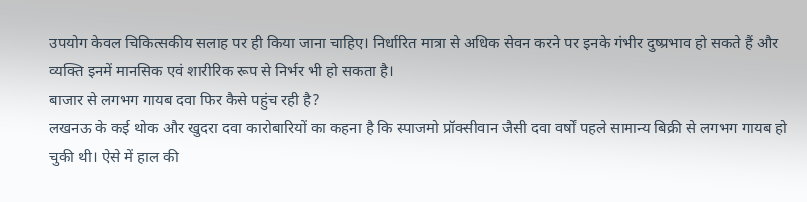उपयोग केवल चिकित्सकीय सलाह पर ही किया जाना चाहिए। निर्धारित मात्रा से अधिक सेवन करने पर इनके गंभीर दुष्प्रभाव हो सकते हैं और व्यक्ति इनमें मानसिक एवं शारीरिक रूप से निर्भर भी हो सकता है।
बाजार से लगभग गायब दवा फिर कैसे पहुंच रही है?
लखनऊ के कई थोक और खुदरा दवा कारोबारियों का कहना है कि स्पाजमो प्रॉक्सीवान जैसी दवा वर्षों पहले सामान्य बिक्री से लगभग गायब हो चुकी थी। ऐसे में हाल की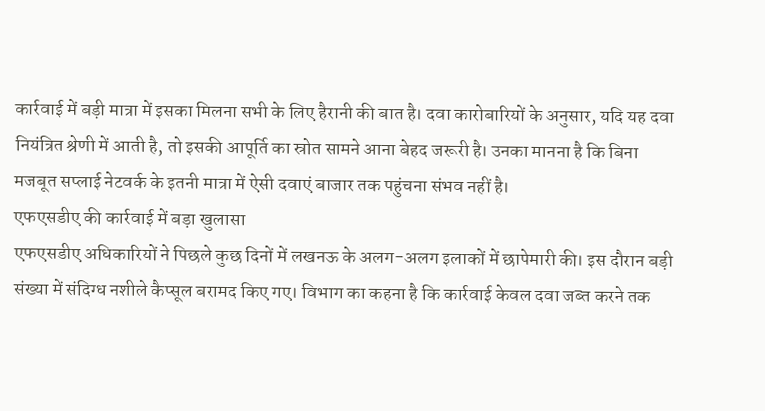कार्रवाई में बड़ी मात्रा में इसका मिलना सभी के लिए हैरानी की बात है। दवा कारोबारियों के अनुसार, यदि यह दवा नियंत्रित श्रेणी में आती है, तो इसकी आपूर्ति का स्रोत सामने आना बेहद जरूरी है। उनका मानना है कि बिना मजबूत सप्लाई नेटवर्क के इतनी मात्रा में ऐसी दवाएं बाजार तक पहुंचना संभव नहीं है।
एफएसडीए की कार्रवाई में बड़ा खुलासा
एफएसडीए अधिकारियों ने पिछले कुछ दिनों में लखनऊ के अलग-अलग इलाकों में छापेमारी की। इस दौरान बड़ी संख्या में संदिग्ध नशीले कैप्सूल बरामद किए गए। विभाग का कहना है कि कार्रवाई केवल दवा जब्त करने तक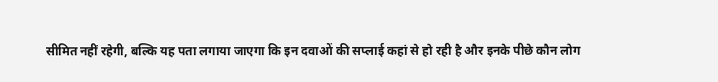सीमित नहीं रहेगी, बल्कि यह पता लगाया जाएगा कि इन दवाओं की सप्लाई कहां से हो रही है और इनके पीछे कौन लोग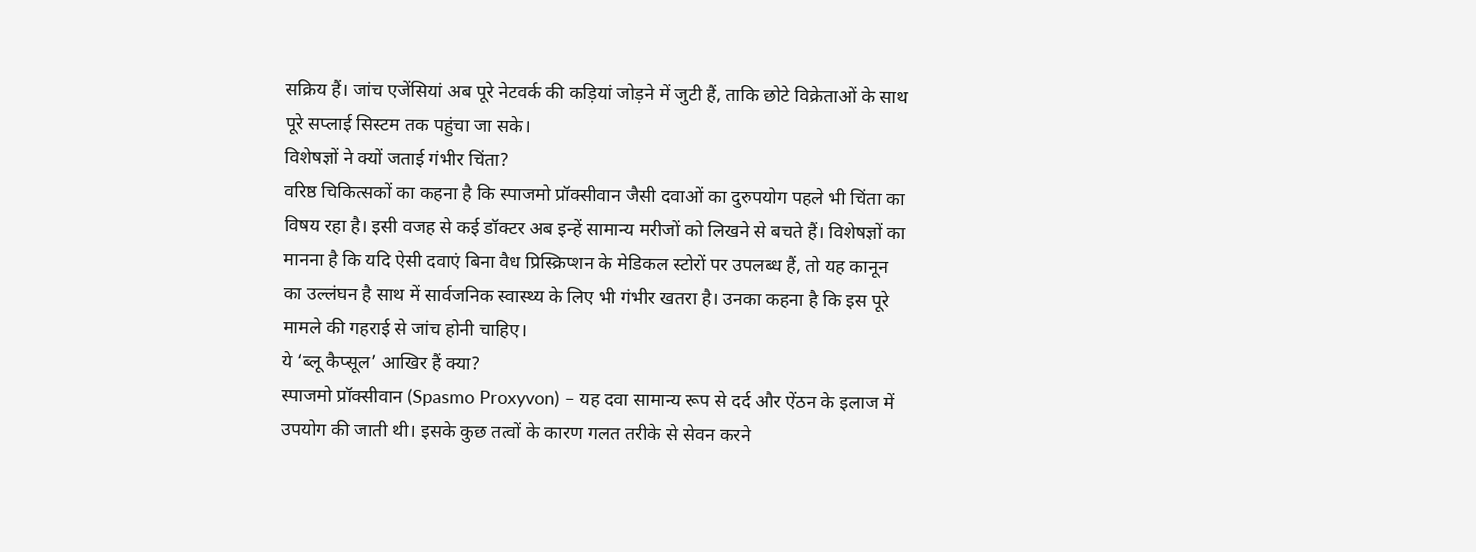सक्रिय हैं। जांच एजेंसियां अब पूरे नेटवर्क की कड़ियां जोड़ने में जुटी हैं, ताकि छोटे विक्रेताओं के साथ पूरे सप्लाई सिस्टम तक पहुंचा जा सके।
विशेषज्ञों ने क्यों जताई गंभीर चिंता?
वरिष्ठ चिकित्सकों का कहना है कि स्पाजमो प्रॉक्सीवान जैसी दवाओं का दुरुपयोग पहले भी चिंता का विषय रहा है। इसी वजह से कई डॉक्टर अब इन्हें सामान्य मरीजों को लिखने से बचते हैं। विशेषज्ञों का मानना है कि यदि ऐसी दवाएं बिना वैध प्रिस्क्रिप्शन के मेडिकल स्टोरों पर उपलब्ध हैं, तो यह कानून का उल्लंघन है साथ में सार्वजनिक स्वास्थ्य के लिए भी गंभीर खतरा है। उनका कहना है कि इस पूरे मामले की गहराई से जांच होनी चाहिए।
ये ‘ब्लू कैप्सूल’ आखिर हैं क्या?
स्पाजमो प्रॉक्सीवान (Spasmo Proxyvon) – यह दवा सामान्य रूप से दर्द और ऐंठन के इलाज में उपयोग की जाती थी। इसके कुछ तत्वों के कारण गलत तरीके से सेवन करने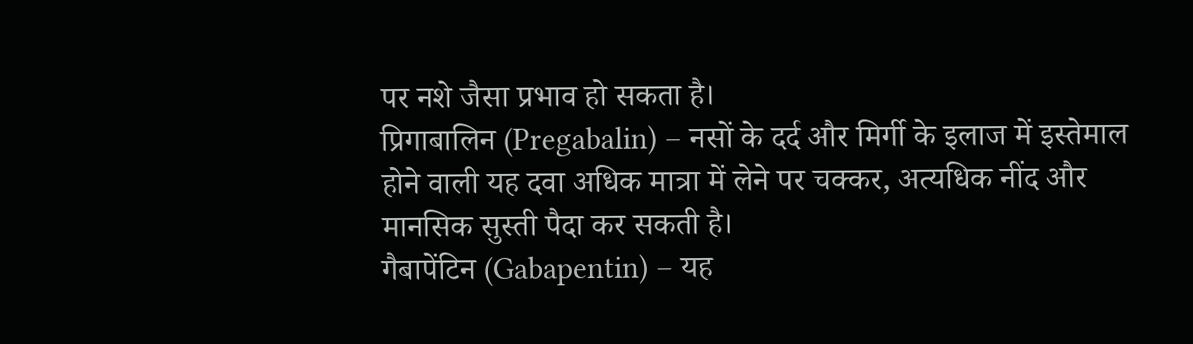पर नशे जैसा प्रभाव हो सकता है।
प्रिगाबालिन (Pregabalin) – नसों के दर्द और मिर्गी के इलाज में इस्तेमाल होने वाली यह दवा अधिक मात्रा में लेने पर चक्कर, अत्यधिक नींद और मानसिक सुस्ती पैदा कर सकती है।
गैबापेंटिन (Gabapentin) – यह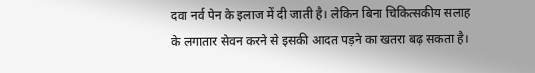दवा नर्व पेन के इलाज में दी जाती है। लेकिन बिना चिकित्सकीय सलाह के लगातार सेवन करने से इसकी आदत पड़ने का खतरा बढ़ सकता है।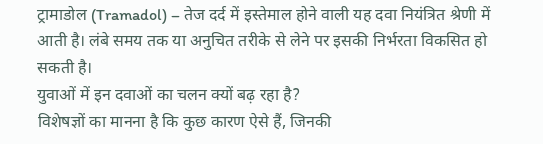ट्रामाडोल (Tramadol) – तेज दर्द में इस्तेमाल होने वाली यह दवा नियंत्रित श्रेणी में आती है। लंबे समय तक या अनुचित तरीके से लेने पर इसकी निर्भरता विकसित हो सकती है।
युवाओं में इन दवाओं का चलन क्यों बढ़ रहा है?
विशेषज्ञों का मानना है कि कुछ कारण ऐसे हैं, जिनकी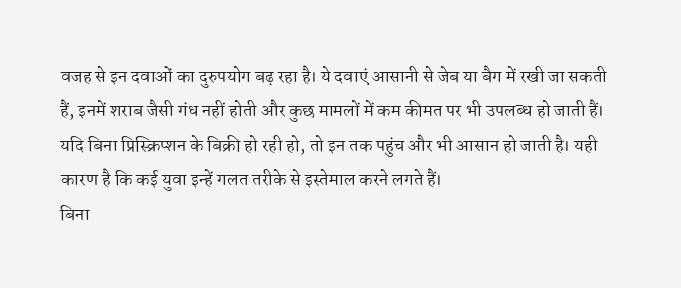वजह से इन दवाओं का दुरुपयोग बढ़ रहा है। ये दवाएं आसानी से जेब या बैग में रखी जा सकती हैं, इनमें शराब जैसी गंध नहीं होती और कुछ मामलों में कम कीमत पर भी उपलब्ध हो जाती हैं। यदि बिना प्रिस्क्रिप्शन के बिक्री हो रही हो, तो इन तक पहुंच और भी आसान हो जाती है। यही कारण है कि कई युवा इन्हें गलत तरीके से इस्तेमाल करने लगते हैं।
बिना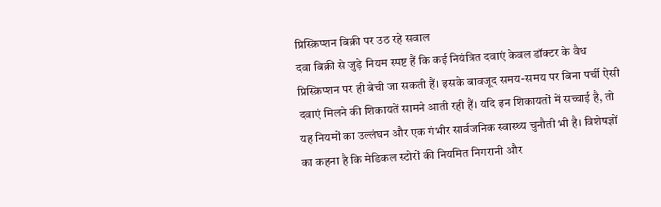प्रिस्क्रिप्शन बिक्री पर उठ रहे सवाल
दवा बिक्री से जुड़े नियम स्पष्ट हैं कि कई नियंत्रित दवाएं केवल डॉक्टर के वैध प्रिस्क्रिप्शन पर ही बेची जा सकती हैं। इसके बावजूद समय-समय पर बिना पर्ची ऐसी दवाएं मिलने की शिकायतें सामने आती रही हैं। यदि इन शिकायतों में सच्चाई है, तो यह नियमों का उल्लंघन और एक गंभीर सार्वजनिक स्वास्थ्य चुनौती भी है। विशेषज्ञों का कहना है कि मेडिकल स्टोरों की नियमित निगरानी और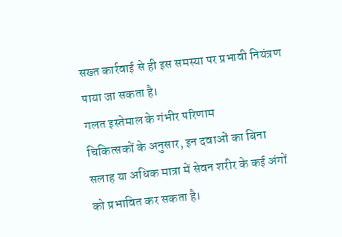सख्त कार्रवाई से ही इस समस्या पर प्रभावी नियंत्रण पाया जा सकता है।
गलत इस्तेमाल के गंभीर परिणाम
चिकित्सकों के अनुसार, इन दवाओं का बिना सलाह या अधिक मात्रा में सेवन शरीर के कई अंगों को प्रभावित कर सकता है।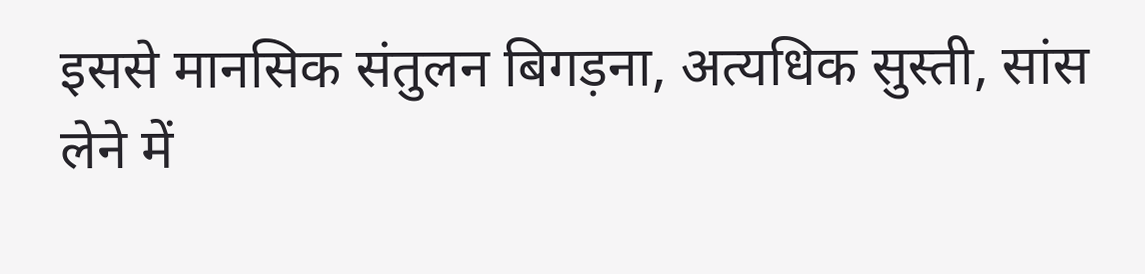इससे मानसिक संतुलन बिगड़ना, अत्यधिक सुस्ती, सांस लेने में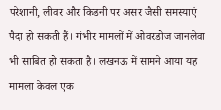परेशानी, लीवर और किडनी पर असर जैसी समस्याएं पैदा हो सकती हैं। गंभीर मामलों में ओवरडोज जानलेवा भी साबित हो सकता है। लखनऊ में सामने आया यह मामला केवल एक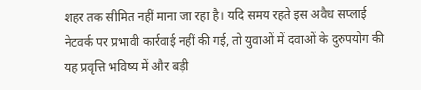शहर तक सीमित नहीं माना जा रहा है। यदि समय रहते इस अवैध सप्लाई नेटवर्क पर प्रभावी कार्रवाई नहीं की गई, तो युवाओं में दवाओं के दुरुपयोग की यह प्रवृत्ति भविष्य में और बड़ी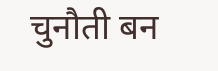चुनौती बन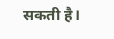सकती है।